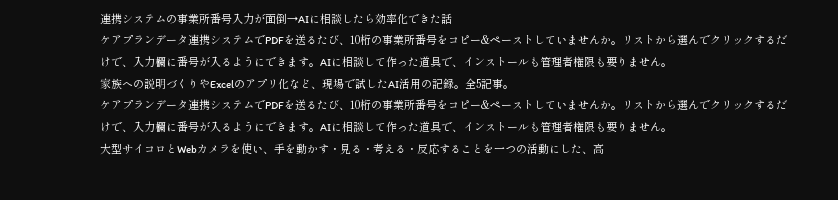連携システムの事業所番号入力が面倒→AIに相談したら効率化できた話
ケアプランデータ連携システムでPDFを送るたび、10桁の事業所番号をコピー&ペーストしていませんか。リストから選んでクリックするだけで、入力欄に番号が入るようにできます。AIに相談して作った道具で、インストールも管理者権限も要りません。
家族への説明づくりやExcelのアプリ化など、現場で試したAI活用の記録。全5記事。
ケアプランデータ連携システムでPDFを送るたび、10桁の事業所番号をコピー&ペーストしていませんか。リストから選んでクリックするだけで、入力欄に番号が入るようにできます。AIに相談して作った道具で、インストールも管理者権限も要りません。
大型サイコロとWebカメラを使い、手を動かす・見る・考える・反応することを一つの活動にした、高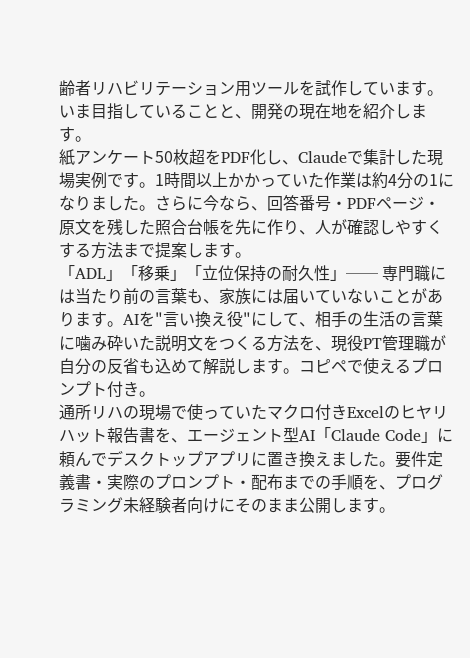齢者リハビリテーション用ツールを試作しています。いま目指していることと、開発の現在地を紹介します。
紙アンケート50枚超をPDF化し、Claudeで集計した現場実例です。1時間以上かかっていた作業は約4分の1になりました。さらに今なら、回答番号・PDFページ・原文を残した照合台帳を先に作り、人が確認しやすくする方法まで提案します。
「ADL」「移乗」「立位保持の耐久性」── 専門職には当たり前の言葉も、家族には届いていないことがあります。AIを"言い換え役"にして、相手の生活の言葉に噛み砕いた説明文をつくる方法を、現役PT管理職が自分の反省も込めて解説します。コピペで使えるプロンプト付き。
通所リハの現場で使っていたマクロ付きExcelのヒヤリハット報告書を、エージェント型AI「Claude Code」に頼んでデスクトップアプリに置き換えました。要件定義書・実際のプロンプト・配布までの手順を、プログラミング未経験者向けにそのまま公開します。